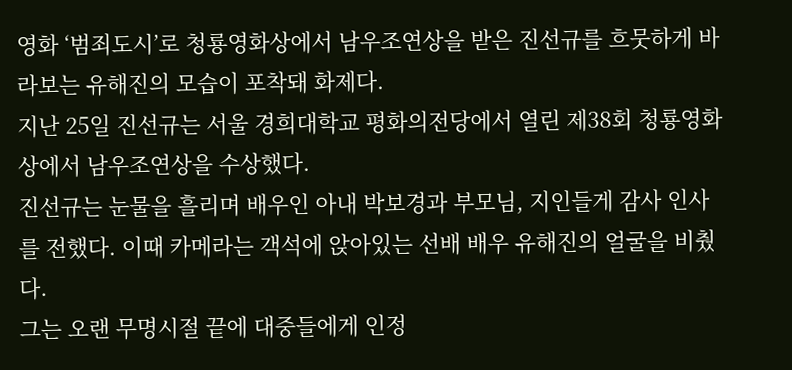영화 ‘범죄도시’로 청룡영화상에서 남우조연상을 받은 진선규를 흐뭇하게 바라보는 유해진의 모습이 포착돼 화제다.
지난 25일 진선규는 서울 경희대학교 평화의전당에서 열린 제38회 청룡영화상에서 남우조연상을 수상했다.
진선규는 눈물을 흘리며 배우인 아내 박보경과 부모님, 지인들게 감사 인사를 전했다. 이때 카메라는 객석에 앉아있는 선배 배우 유해진의 얼굴을 비췄다.
그는 오랜 무명시절 끝에 대중들에게 인정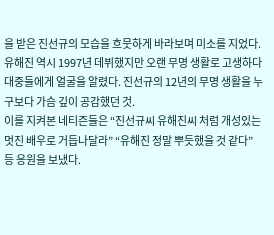을 받은 진선규의 모습을 흐뭇하게 바라보며 미소를 지었다.
유해진 역시 1997년 데뷔했지만 오랜 무명 생활로 고생하다 대중들에게 얼굴을 알렸다. 진선규의 12년의 무명 생활을 누구보다 가슴 깊이 공감했던 것.
이를 지켜본 네티즌들은 “진선규씨 유해진씨 처럼 개성있는 멋진 배우로 거듭나달라” “유해진 정말 뿌듯했을 것 같다” 등 응원을 보냈다.